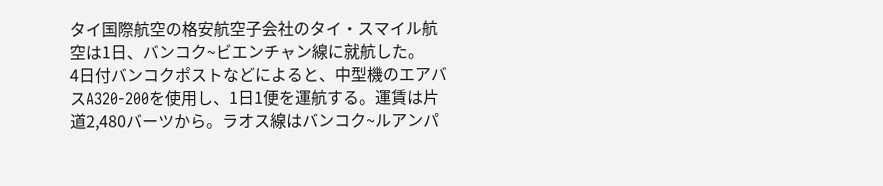タイ国際航空の格安航空子会社のタイ・スマイル航空は1日、バンコク~ビエンチャン線に就航した。
4日付バンコクポストなどによると、中型機のエアバスA320-200を使用し、1日1便を運航する。運賃は片道2,480バーツから。ラオス線はバンコク~ルアンパ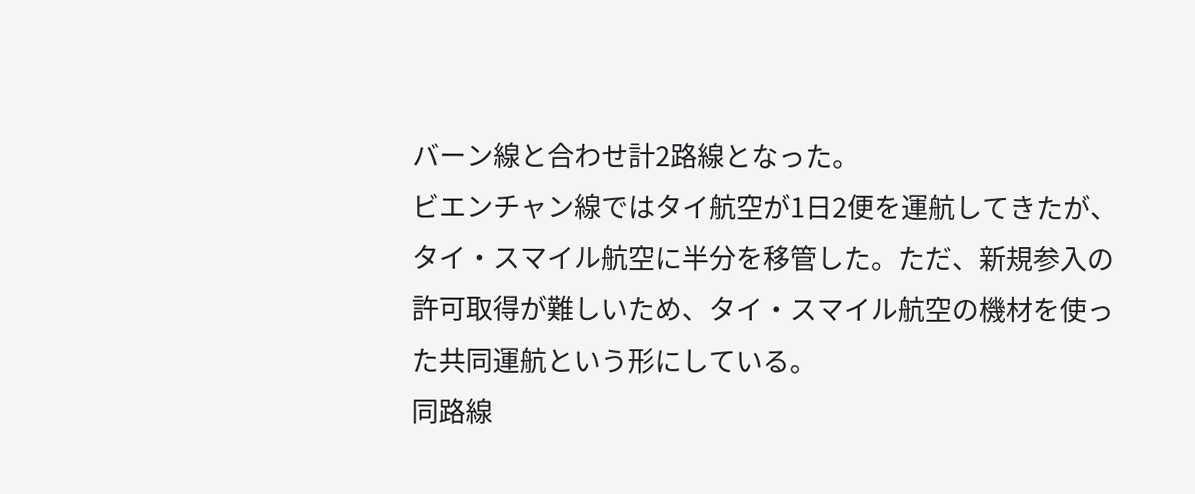バーン線と合わせ計2路線となった。
ビエンチャン線ではタイ航空が1日2便を運航してきたが、タイ・スマイル航空に半分を移管した。ただ、新規参入の許可取得が難しいため、タイ・スマイル航空の機材を使った共同運航という形にしている。
同路線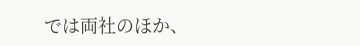では両社のほか、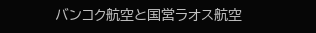バンコク航空と国営ラオス航空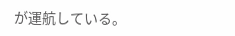が運航している。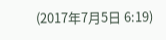(2017年7月5日 6:19)